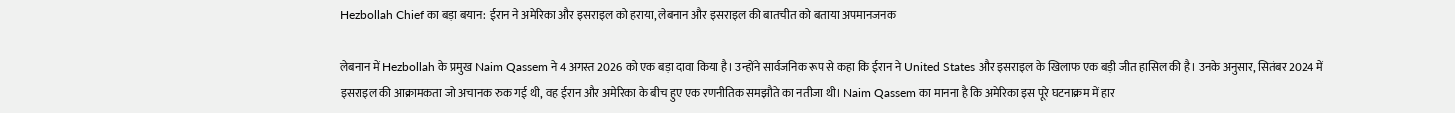Hezbollah Chief का बड़ा बयान: ईरान ने अमेरिका और इसराइल को हराया, लेबनान और इसराइल की बातचीत को बताया अपमानजनक

लेबनान में Hezbollah के प्रमुख Naim Qassem ने 4 अगस्त 2026 को एक बड़ा दावा किया है। उन्होंने सार्वजनिक रूप से कहा कि ईरान ने United States और इसराइल के खिलाफ एक बड़ी जीत हासिल की है। उनके अनुसार, सितंबर 2024 में इसराइल की आक्रामकता जो अचानक रुक गई थी, वह ईरान और अमेरिका के बीच हुए एक रणनीतिक समझौते का नतीजा थी। Naim Qassem का मानना है कि अमेरिका इस पूरे घटनाक्रम में हार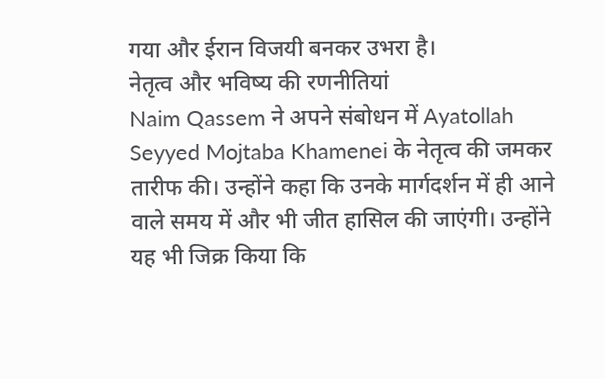गया और ईरान विजयी बनकर उभरा है।
नेतृत्व और भविष्य की रणनीतियां
Naim Qassem ने अपने संबोधन में Ayatollah Seyyed Mojtaba Khamenei के नेतृत्व की जमकर तारीफ की। उन्होंने कहा कि उनके मार्गदर्शन में ही आने वाले समय में और भी जीत हासिल की जाएंगी। उन्होंने यह भी जिक्र किया कि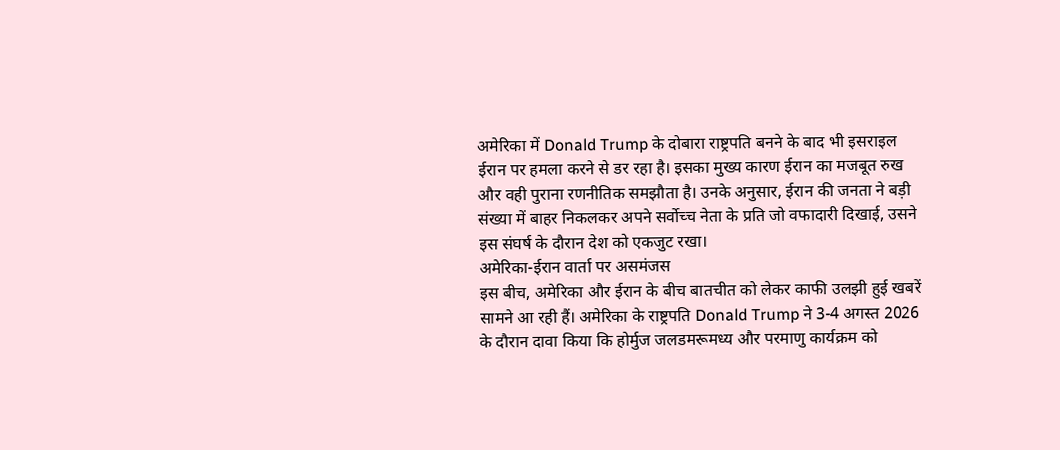अमेरिका में Donald Trump के दोबारा राष्ट्रपति बनने के बाद भी इसराइल ईरान पर हमला करने से डर रहा है। इसका मुख्य कारण ईरान का मजबूत रुख और वही पुराना रणनीतिक समझौता है। उनके अनुसार, ईरान की जनता ने बड़ी संख्या में बाहर निकलकर अपने सर्वोच्च नेता के प्रति जो वफादारी दिखाई, उसने इस संघर्ष के दौरान देश को एकजुट रखा।
अमेरिका-ईरान वार्ता पर असमंजस
इस बीच, अमेरिका और ईरान के बीच बातचीत को लेकर काफी उलझी हुई खबरें सामने आ रही हैं। अमेरिका के राष्ट्रपति Donald Trump ने 3-4 अगस्त 2026 के दौरान दावा किया कि होर्मुज जलडमरूमध्य और परमाणु कार्यक्रम को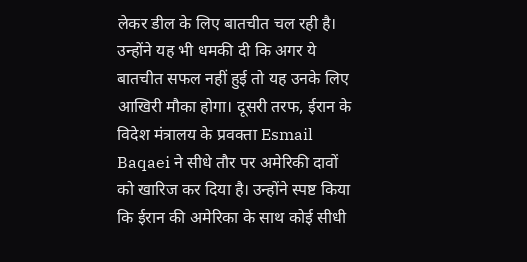लेकर डील के लिए बातचीत चल रही है। उन्होंने यह भी धमकी दी कि अगर ये बातचीत सफल नहीं हुई तो यह उनके लिए आखिरी मौका होगा। दूसरी तरफ, ईरान के विदेश मंत्रालय के प्रवक्ता Esmail Baqaei ने सीधे तौर पर अमेरिकी दावों को खारिज कर दिया है। उन्होंने स्पष्ट किया कि ईरान की अमेरिका के साथ कोई सीधी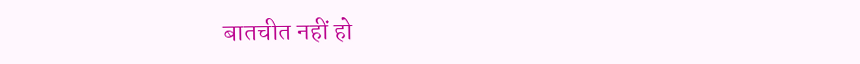बातचीत नहीं हो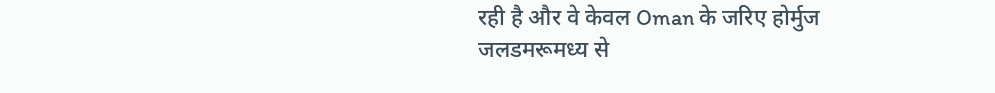रही है और वे केवल Oman के जरिए होर्मुज जलडमरूमध्य से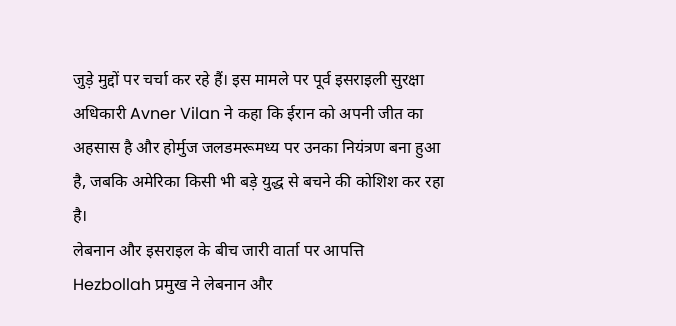जुड़े मुद्दों पर चर्चा कर रहे हैं। इस मामले पर पूर्व इसराइली सुरक्षा अधिकारी Avner Vilan ने कहा कि ईरान को अपनी जीत का अहसास है और होर्मुज जलडमरूमध्य पर उनका नियंत्रण बना हुआ है, जबकि अमेरिका किसी भी बड़े युद्ध से बचने की कोशिश कर रहा है।
लेबनान और इसराइल के बीच जारी वार्ता पर आपत्ति
Hezbollah प्रमुख ने लेबनान और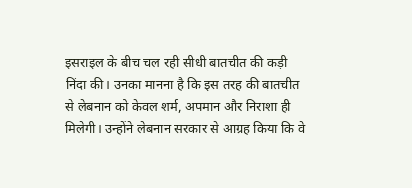इसराइल के बीच चल रही सीधी बातचीत की कड़ी निंदा की। उनका मानना है कि इस तरह की बातचीत से लेबनान को केवल शर्म, अपमान और निराशा ही मिलेगी। उन्होंने लेबनान सरकार से आग्रह किया कि वे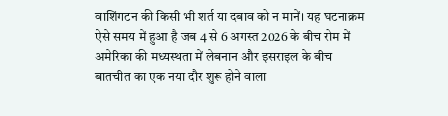वाशिंगटन की किसी भी शर्त या दबाव को न मानें। यह घटनाक्रम ऐसे समय में हुआ है जब 4 से 6 अगस्त 2026 के बीच रोम में अमेरिका की मध्यस्थता में लेबनान और इसराइल के बीच बातचीत का एक नया दौर शुरू होने वाला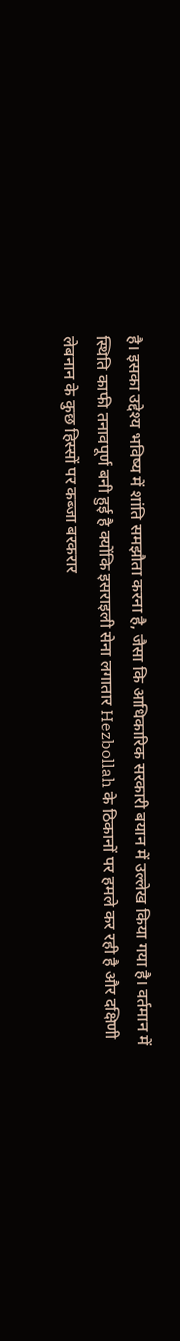है। इसका उद्देश्य भविष्य में शांति समझौता करना है, जैसा कि आधिकारिक सरकारी बयान में उल्लेख किया गया है। वर्तमान में स्थिति काफी तनावपूर्ण बनी हुई है क्योंकि इसराइली सेना लगातार Hezbollah के ठिकानों पर हमले कर रही है और दक्षिणी लेबनान के कुछ हिस्सों पर कब्जा बरकरार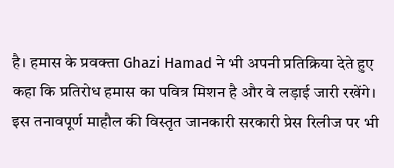है। हमास के प्रवक्ता Ghazi Hamad ने भी अपनी प्रतिक्रिया देते हुए कहा कि प्रतिरोध हमास का पवित्र मिशन है और वे लड़ाई जारी रखेंगे। इस तनावपूर्ण माहौल की विस्तृत जानकारी सरकारी प्रेस रिलीज पर भी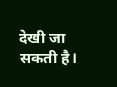देखी जा सकती है।